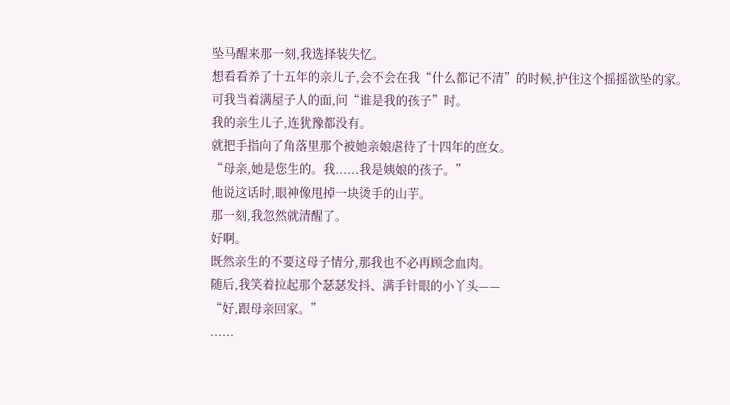坠马醒来那一刻,我选择装失忆。
想看看养了十五年的亲儿子,会不会在我“什么都记不清”的时候,护住这个摇摇欲坠的家。
可我当着满屋子人的面,问“谁是我的孩子”时。
我的亲生儿子,连犹豫都没有。
就把手指向了角落里那个被她亲娘虐待了十四年的庶女。
“母亲,她是您生的。我......我是姨娘的孩子。”
他说这话时,眼神像甩掉一块烫手的山芋。
那一刻,我忽然就清醒了。
好啊。
既然亲生的不要这母子情分,那我也不必再顾念血肉。
随后,我笑着拉起那个瑟瑟发抖、满手针眼的小丫头——
“好,跟母亲回家。”
......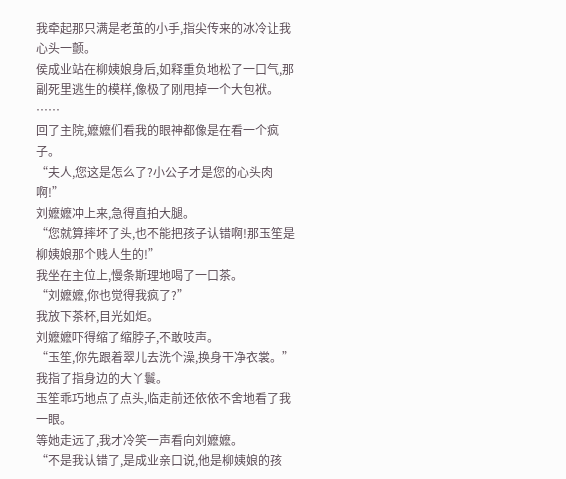我牵起那只满是老茧的小手,指尖传来的冰冷让我心头一颤。
侯成业站在柳姨娘身后,如释重负地松了一口气,那副死里逃生的模样,像极了刚甩掉一个大包袱。
……
回了主院,嬷嬷们看我的眼神都像是在看一个疯子。
“夫人,您这是怎么了?小公子才是您的心头肉啊!”
刘嬷嬷冲上来,急得直拍大腿。
“您就算摔坏了头,也不能把孩子认错啊!那玉笙是柳姨娘那个贱人生的!”
我坐在主位上,慢条斯理地喝了一口茶。
“刘嬷嬷,你也觉得我疯了?”
我放下茶杯,目光如炬。
刘嬷嬷吓得缩了缩脖子,不敢吱声。
“玉笙,你先跟着翠儿去洗个澡,换身干净衣裳。”
我指了指身边的大丫鬟。
玉笙乖巧地点了点头,临走前还依依不舍地看了我一眼。
等她走远了,我才冷笑一声看向刘嬷嬷。
“不是我认错了,是成业亲口说,他是柳姨娘的孩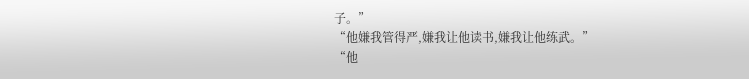子。”
“他嫌我管得严,嫌我让他读书,嫌我让他练武。”
“他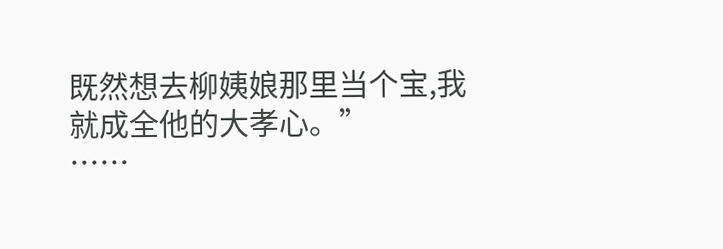既然想去柳姨娘那里当个宝,我就成全他的大孝心。”
……